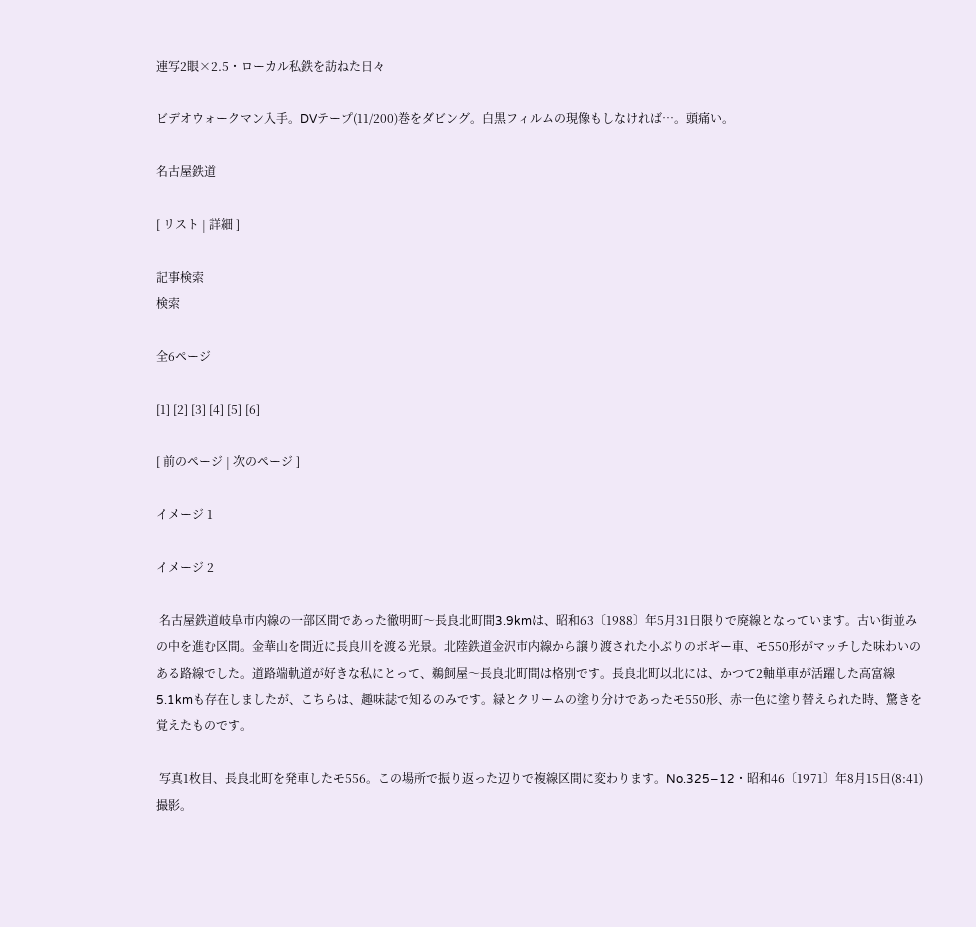連写2眼×2.5・ローカル私鉄を訪ねた日々

ビデオウォークマン入手。DVテープ(11/200)巻をダビング。白黒フィルムの現像もしなければ…。頭痛い。

名古屋鉄道

[ リスト | 詳細 ]

記事検索
検索

全6ページ

[1] [2] [3] [4] [5] [6]

[ 前のページ | 次のページ ]

イメージ 1

イメージ 2

 名古屋鉄道岐阜市内線の一部区間であった徹明町〜長良北町間3.9kmは、昭和63〔1988〕年5月31日限りで廃線となっています。古い街並みの中を進む区間。金華山を間近に長良川を渡る光景。北陸鉄道金沢市内線から譲り渡された小ぶりのボギー車、モ550形がマッチした味わいのある路線でした。道路端軌道が好きな私にとって、鵜飼屋〜長良北町間は格別です。長良北町以北には、かつて2軸単車が活躍した高富線5.1kmも存在しましたが、こちらは、趣味誌で知るのみです。緑とクリームの塗り分けであったモ550形、赤一色に塗り替えられた時、驚きを覚えたものです。

 写真1枚目、長良北町を発車したモ556。この場所で振り返った辺りで複線区間に変わります。No.325−12・昭和46〔1971〕年8月15日(8:41)撮影。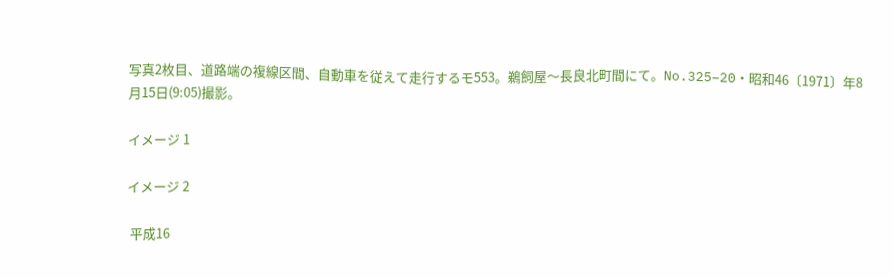写真2枚目、道路端の複線区間、自動車を従えて走行するモ553。鵜飼屋〜長良北町間にて。No.325−20・昭和46〔1971〕年8月15日(9:05)撮影。

イメージ 1

イメージ 2

 平成16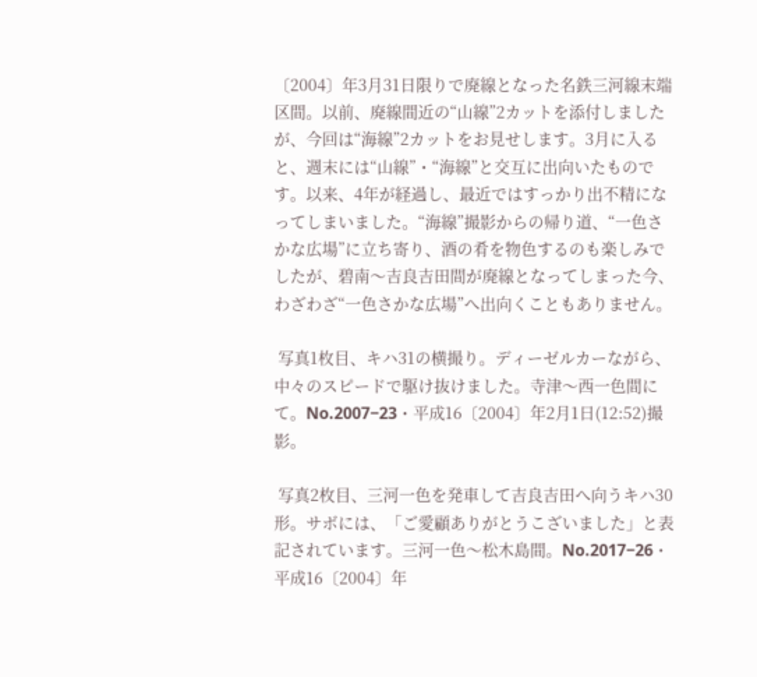〔2004〕年3月31日限りで廃線となった名鉄三河線末端区間。以前、廃線間近の“山線”2カットを添付しましたが、今回は“海線”2カットをお見せします。3月に入ると、週末には“山線”・“海線”と交互に出向いたものです。以来、4年が経過し、最近ではすっかり出不精になってしまいました。“海線”撮影からの帰り道、“一色さかな広場”に立ち寄り、酒の肴を物色するのも楽しみでしたが、碧南〜吉良吉田間が廃線となってしまった今、わざわざ“一色さかな広場”へ出向くこともありません。

 写真1枚目、キハ31の横撮り。ディーゼルカーながら、中々のスピードで駆け抜けました。寺津〜西一色間にて。No.2007−23・平成16〔2004〕年2月1日(12:52)撮影。

 写真2枚目、三河一色を発車して吉良吉田へ向うキハ30形。サボには、「ご愛顧ありがとうこざいました」と表記されています。三河一色〜松木島間。No.2017−26・平成16〔2004〕年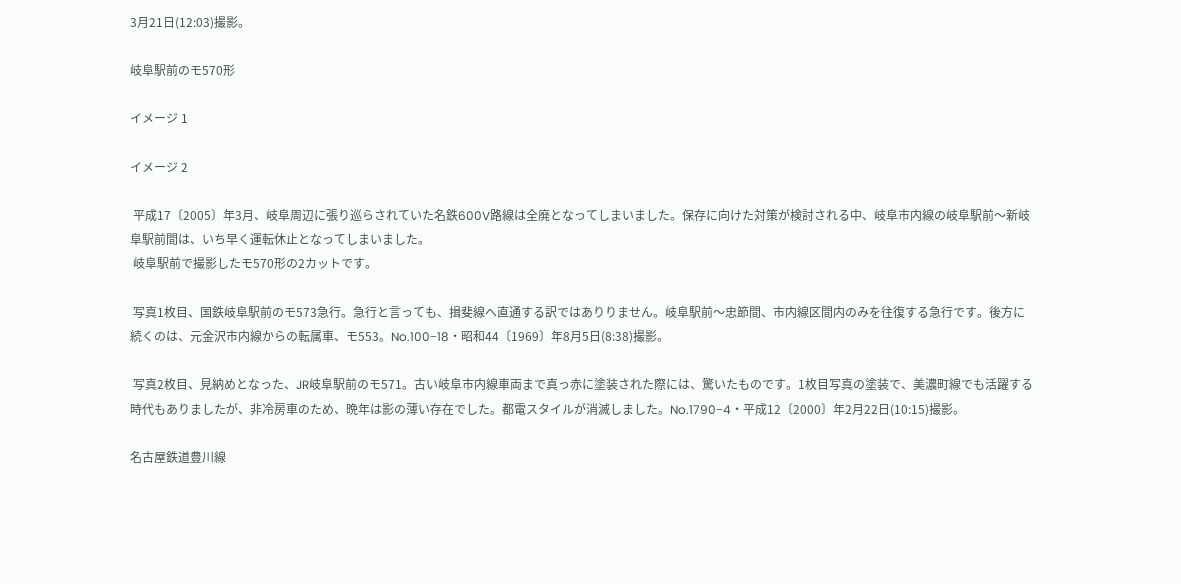3月21日(12:03)撮影。

岐阜駅前のモ570形

イメージ 1

イメージ 2

 平成17〔2005〕年3月、岐阜周辺に張り巡らされていた名鉄600V路線は全廃となってしまいました。保存に向けた対策が検討される中、岐阜市内線の岐阜駅前〜新岐阜駅前間は、いち早く運転休止となってしまいました。
 岐阜駅前で撮影したモ570形の2カットです。

 写真1枚目、国鉄岐阜駅前のモ573急行。急行と言っても、揖斐線へ直通する訳ではありりません。岐阜駅前〜忠節間、市内線区間内のみを往復する急行です。後方に続くのは、元金沢市内線からの転属車、モ553。No.100−18・昭和44〔1969〕年8月5日(8:38)撮影。

 写真2枚目、見納めとなった、JR岐阜駅前のモ571。古い岐阜市内線車両まで真っ赤に塗装された際には、驚いたものです。1枚目写真の塗装で、美濃町線でも活躍する時代もありましたが、非冷房車のため、晩年は影の薄い存在でした。都電スタイルが消滅しました。No.1790−4・平成12〔2000〕年2月22日(10:15)撮影。

名古屋鉄道豊川線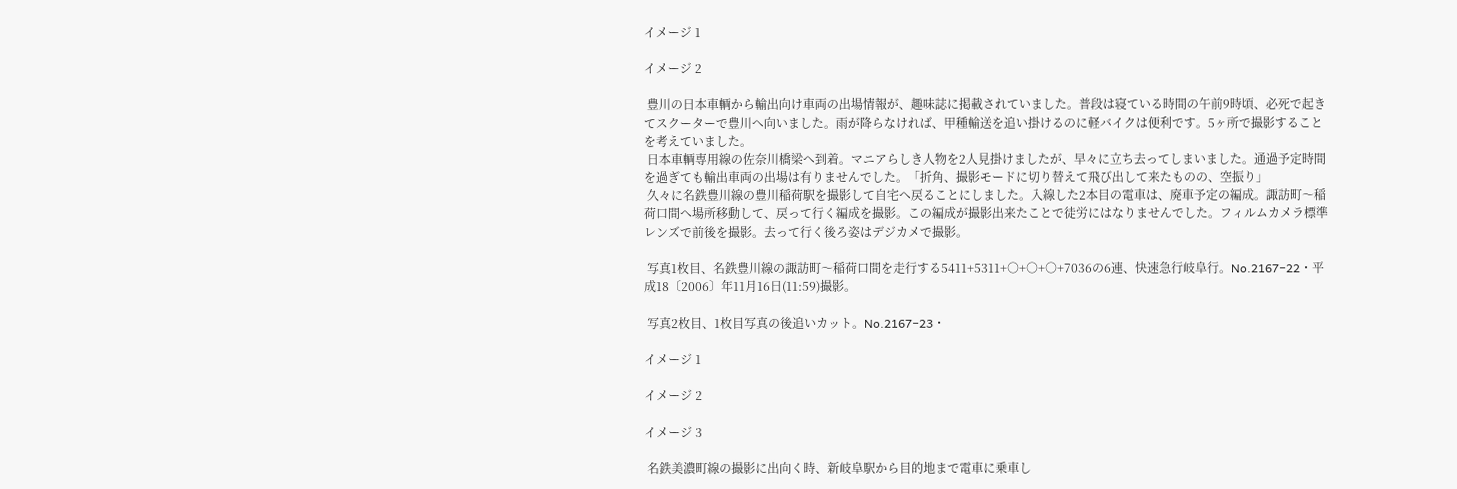イメージ 1

イメージ 2

 豊川の日本車輌から輸出向け車両の出場情報が、趣味誌に掲載されていました。普段は寝ている時間の午前9時頃、必死で起きてスクーターで豊川へ向いました。雨が降らなければ、甲種輸送を追い掛けるのに軽バイクは便利です。5ヶ所で撮影することを考えていました。
 日本車輌専用線の佐奈川橋梁へ到着。マニアらしき人物を2人見掛けましたが、早々に立ち去ってしまいました。通過予定時間を過ぎても輸出車両の出場は有りませんでした。「折角、撮影モードに切り替えて飛び出して来たものの、空振り」
 久々に名鉄豊川線の豊川稲荷駅を撮影して自宅へ戻ることにしました。入線した2本目の電車は、廃車予定の編成。諏訪町〜稲荷口間へ場所移動して、戻って行く編成を撮影。この編成が撮影出来たことで徒労にはなりませんでした。フィルムカメラ標準レンズで前後を撮影。去って行く後ろ姿はデジカメで撮影。

 写真1枚目、名鉄豊川線の諏訪町〜稲荷口間を走行する5411+5311+○+○+○+7036の6連、快速急行岐阜行。No.2167−22・平成18〔2006〕年11月16日(11:59)撮影。

 写真2枚目、1枚目写真の後追いカット。No.2167−23・

イメージ 1

イメージ 2

イメージ 3

 名鉄美濃町線の撮影に出向く時、新岐阜駅から目的地まで電車に乗車し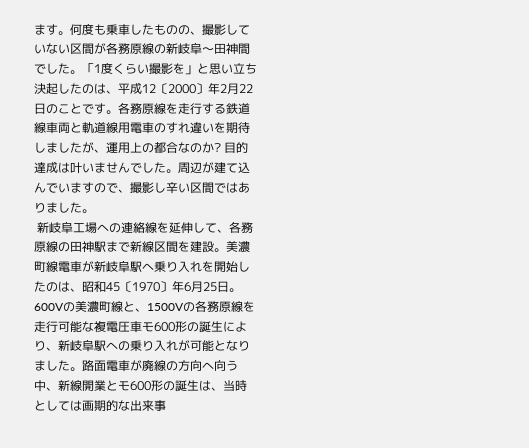ます。何度も乗車したものの、撮影していない区間が各務原線の新岐阜〜田神間でした。「1度くらい撮影を」と思い立ち決起したのは、平成12〔2000〕年2月22日のことです。各務原線を走行する鉄道線車両と軌道線用電車のすれ違いを期待しましたが、運用上の都合なのか? 目的達成は叶いませんでした。周辺が建て込んでいますので、撮影し辛い区間ではありました。
 新岐阜工場への連絡線を延伸して、各務原線の田神駅まで新線区間を建設。美濃町線電車が新岐阜駅へ乗り入れを開始したのは、昭和45〔1970〕年6月25日。600Vの美濃町線と、1500Vの各務原線を走行可能な複電圧車モ600形の誕生により、新岐阜駅への乗り入れが可能となりました。路面電車が廃線の方向へ向う中、新線開業とモ600形の誕生は、当時としては画期的な出来事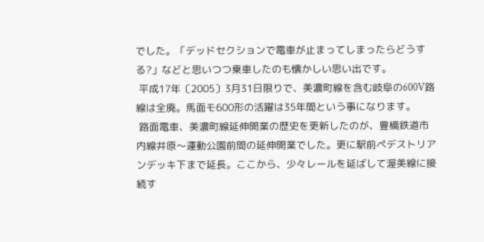でした。「デッドセクションで電車が止まってしまったらどうする?」などと思いつつ乗車したのも懐かしい思い出です。
 平成17年〔2005〕3月31日限りで、美濃町線を含む岐阜の600V路線は全廃。馬面モ600形の活躍は35年間という事になります。
 路面電車、美濃町線延伸開業の歴史を更新したのが、豊橋鉄道市内線井原〜運動公園前間の延伸開業でした。更に駅前ペデストリアンデッキ下まで延長。ここから、少々レールを延ばして渥美線に接続す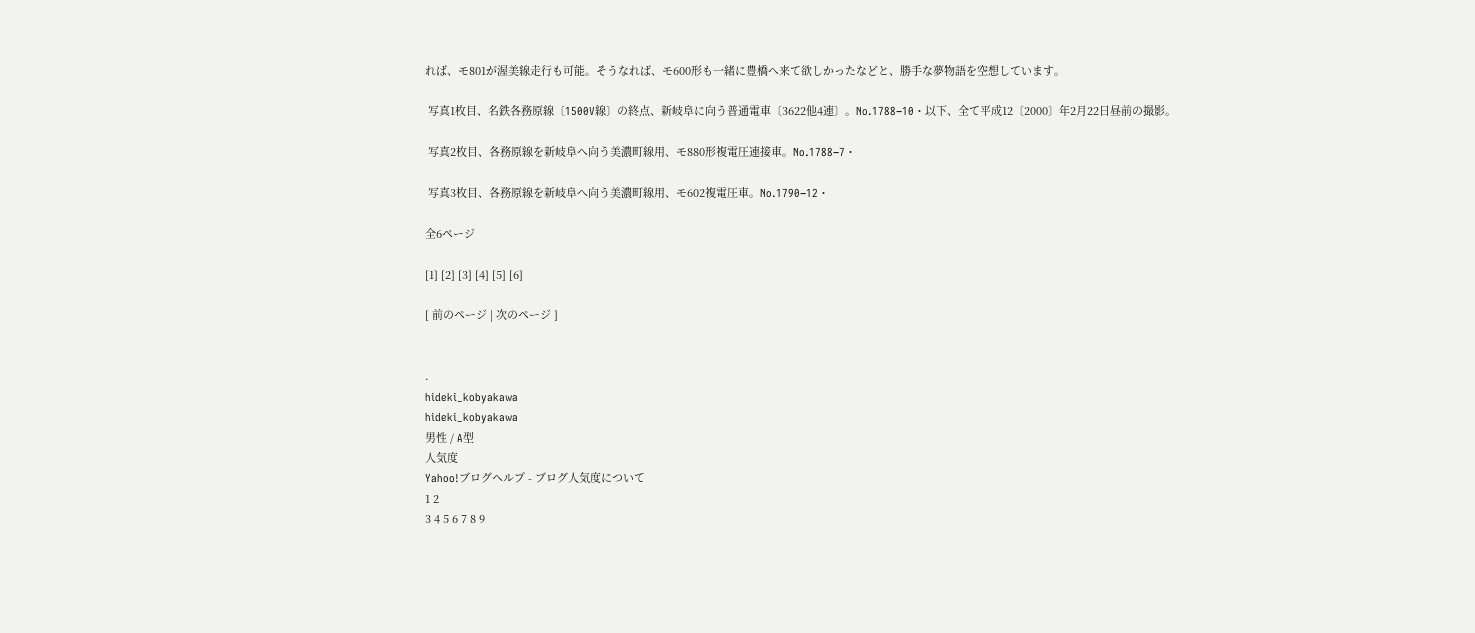れば、モ801が渥美線走行も可能。そうなれば、モ600形も一緒に豊橋へ来て欲しかったなどと、勝手な夢物語を空想しています。

 写真1枚目、名鉄各務原線〔1500V線〕の終点、新岐阜に向う普通電車〔3622他4連〕。No.1788−10・以下、全て平成12〔2000〕年2月22日昼前の撮影。

 写真2枚目、各務原線を新岐阜へ向う美濃町線用、モ880形複電圧連接車。No.1788−7・

 写真3枚目、各務原線を新岐阜へ向う美濃町線用、モ602複電圧車。No.1790−12・

全6ページ

[1] [2] [3] [4] [5] [6]

[ 前のページ | 次のページ ]


.
hideki_kobyakawa
hideki_kobyakawa
男性 / A型
人気度
Yahoo!ブログヘルプ - ブログ人気度について
1 2
3 4 5 6 7 8 9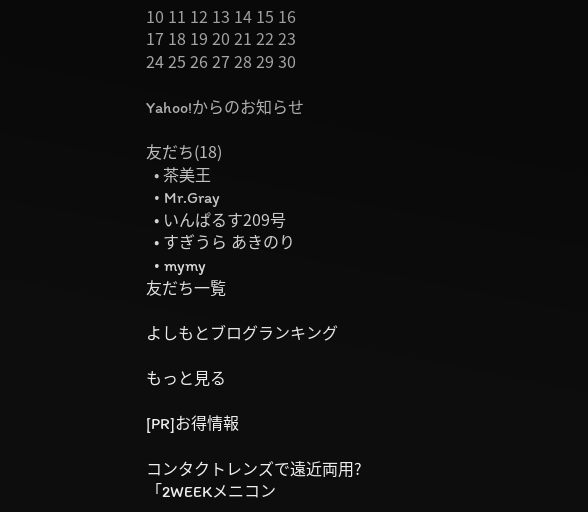10 11 12 13 14 15 16
17 18 19 20 21 22 23
24 25 26 27 28 29 30

Yahoo!からのお知らせ

友だち(18)
  • 茶美王
  • Mr.Gray
  • いんぱるす209号
  • すぎうら あきのり
  • mymy
友だち一覧

よしもとブログランキング

もっと見る

[PR]お得情報

コンタクトレンズで遠近両用?
「2WEEKメニコン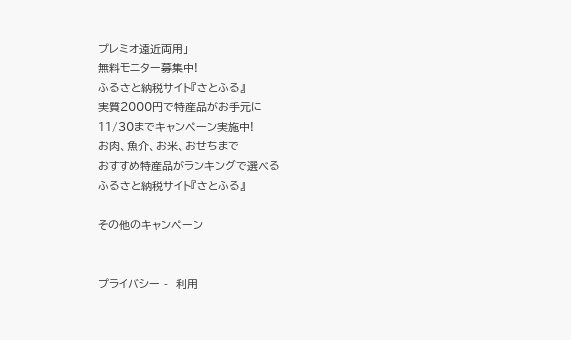プレミオ遠近両用」
無料モニター募集中!
ふるさと納税サイト『さとふる』
実質2000円で特産品がお手元に
11/30までキャンペーン実施中!
お肉、魚介、お米、おせちまで
おすすめ特産品がランキングで選べる
ふるさと納税サイト『さとふる』

その他のキャンペーン


プライバシー -  利用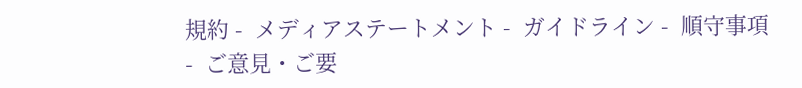規約 -  メディアステートメント -  ガイドライン -  順守事項 -  ご意見・ご要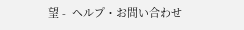望 -  ヘルプ・お問い合わせ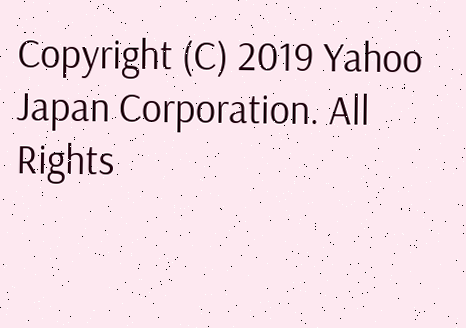Copyright (C) 2019 Yahoo Japan Corporation. All Rights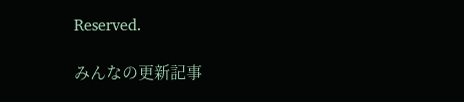Reserved.

みんなの更新記事